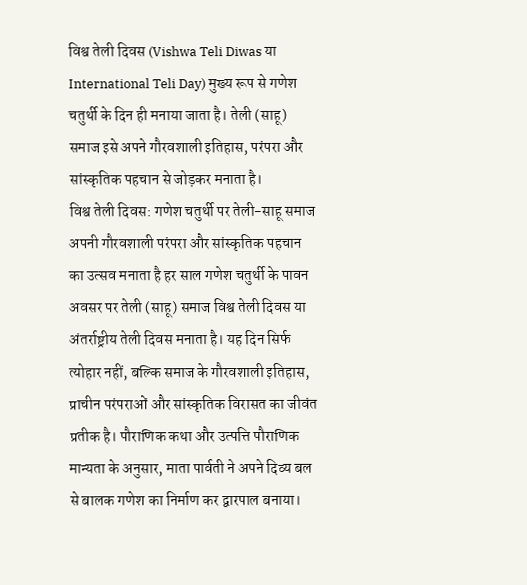विश्व तेली दिवस (Vishwa Teli Diwas या International Teli Day) मुख्य रूप से गणेश चतुर्थी के दिन ही मनाया जाता है। तेली (साहू) समाज इसे अपने गौरवशाली इतिहास, परंपरा और सांस्कृतिक पहचान से जोड़कर मनाता है।
विश्व तेली दिवस: गणेश चतुर्थी पर तेली-साहू समाज अपनी गौरवशाली परंपरा और सांस्कृतिक पहचान का उत्सव मनाता है हर साल गणेश चतुर्थी के पावन अवसर पर तेली (साहू) समाज विश्व तेली दिवस या अंतर्राष्ट्रीय तेली दिवस मनाता है। यह दिन सिर्फ त्योहार नहीं, बल्कि समाज के गौरवशाली इतिहास, प्राचीन परंपराओं और सांस्कृतिक विरासत का जीवंत प्रतीक है। पौराणिक कथा और उत्पत्ति पौराणिक मान्यता के अनुसार, माता पार्वती ने अपने दिव्य बल से बालक गणेश का निर्माण कर द्वारपाल बनाया।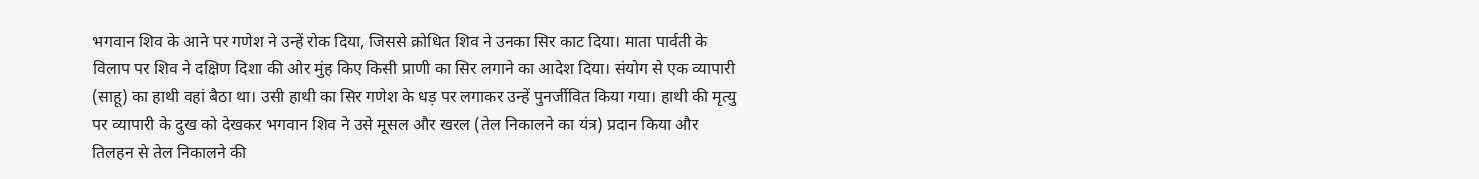भगवान शिव के आने पर गणेश ने उन्हें रोक दिया, जिससे क्रोधित शिव ने उनका सिर काट दिया। माता पार्वती के विलाप पर शिव ने दक्षिण दिशा की ओर मुंह किए किसी प्राणी का सिर लगाने का आदेश दिया। संयोग से एक व्यापारी (साहू) का हाथी वहां बैठा था। उसी हाथी का सिर गणेश के धड़ पर लगाकर उन्हें पुनर्जीवित किया गया। हाथी की मृत्यु पर व्यापारी के दुख को देखकर भगवान शिव ने उसे मूसल और खरल (तेल निकालने का यंत्र) प्रदान किया और तिलहन से तेल निकालने की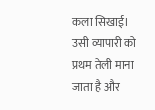कला सिखाई। उसी व्यापारी को प्रथम तेली माना जाता है और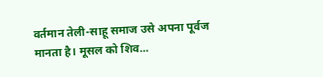वर्तमान तेली-साहू समाज उसे अपना पूर्वज मानता है। मूसल को शिव...